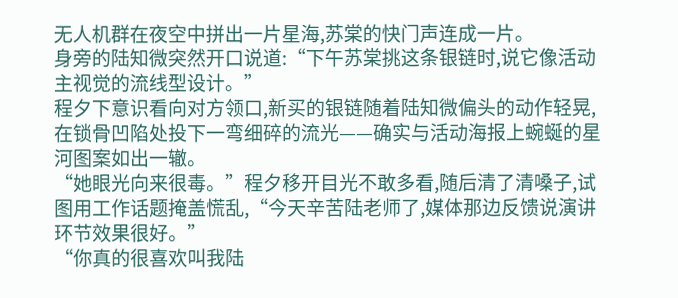无人机群在夜空中拼出一片星海,苏棠的快门声连成一片。
身旁的陆知微突然开口说道:“下午苏棠挑这条银链时,说它像活动主视觉的流线型设计。”
程夕下意识看向对方领口,新买的银链随着陆知微偏头的动作轻晃,在锁骨凹陷处投下一弯细碎的流光——确实与活动海报上蜿蜒的星河图案如出一辙。
“她眼光向来很毒。”程夕移开目光不敢多看,随后清了清嗓子,试图用工作话题掩盖慌乱,“今天辛苦陆老师了,媒体那边反馈说演讲环节效果很好。”
“你真的很喜欢叫我陆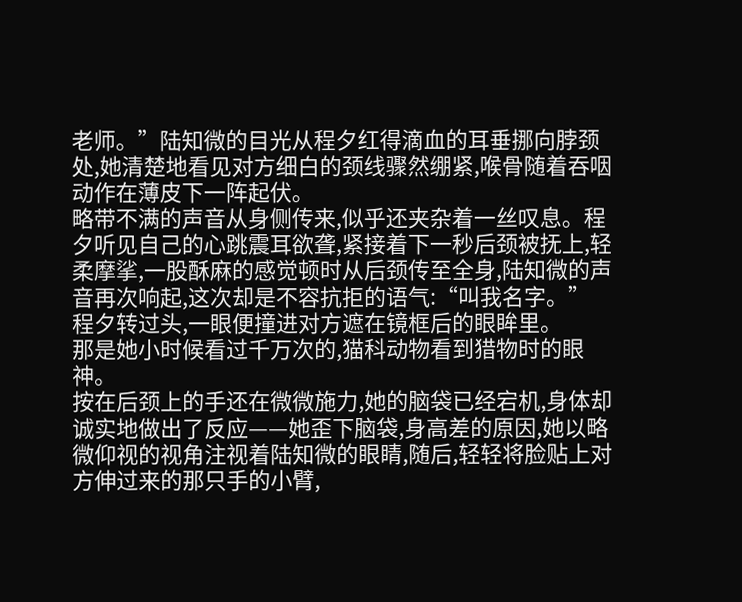老师。”陆知微的目光从程夕红得滴血的耳垂挪向脖颈处,她清楚地看见对方细白的颈线骤然绷紧,喉骨随着吞咽动作在薄皮下一阵起伏。
略带不满的声音从身侧传来,似乎还夹杂着一丝叹息。程夕听见自己的心跳震耳欲聋,紧接着下一秒后颈被抚上,轻柔摩挲,一股酥麻的感觉顿时从后颈传至全身,陆知微的声音再次响起,这次却是不容抗拒的语气:“叫我名字。”
程夕转过头,一眼便撞进对方遮在镜框后的眼眸里。
那是她小时候看过千万次的,猫科动物看到猎物时的眼神。
按在后颈上的手还在微微施力,她的脑袋已经宕机,身体却诚实地做出了反应——她歪下脑袋,身高差的原因,她以略微仰视的视角注视着陆知微的眼睛,随后,轻轻将脸贴上对方伸过来的那只手的小臂,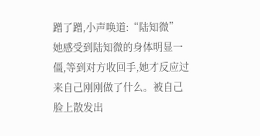蹭了蹭,小声唤道:“陆知微”
她感受到陆知微的身体明显一僵,等到对方收回手,她才反应过来自己刚刚做了什么。被自己脸上散发出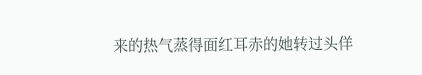来的热气蒸得面红耳赤的她转过头佯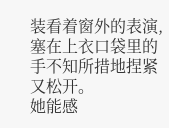装看着窗外的表演,塞在上衣口袋里的手不知所措地捏紧又松开。
她能感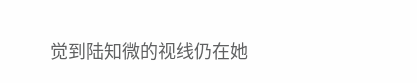觉到陆知微的视线仍在她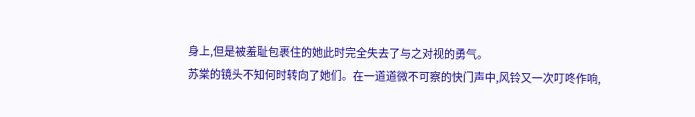身上,但是被羞耻包裹住的她此时完全失去了与之对视的勇气。
苏棠的镜头不知何时转向了她们。在一道道微不可察的快门声中,风铃又一次叮咚作响,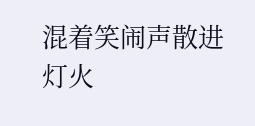混着笑闹声散进灯火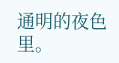通明的夜色里。